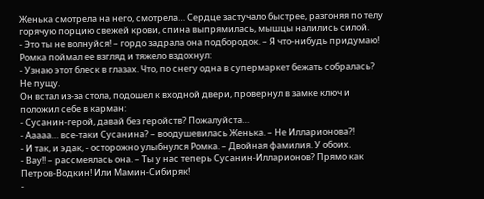Женька смотрела на него, смотрела… Сердце застучало быстрее, разгоняя по телу горячую порцию свежей крови, спина выпрямилась, мышцы налились силой.
- Это ты не волнуйся! – гордо задрала она подбородок. – Я что-нибудь придумаю!
Ромка поймал ее взгляд и тяжело вздохнул:
- Узнаю этот блеск в глазах. Что, по снегу одна в супермаркет бежать собралась? Не пущу.
Он встал из-за стола, подошел к входной двери, провернул в замке ключ и положил себе в карман:
- Сусанин-герой, давай без геройств? Пожалуйста…
- Ааааа… все-таки Сусанина? – воодушевилась Женька. – Не Илларионова?!
- И так, и эдак, - осторожно улыбнулся Ромка. – Двойная фамилия. У обоих.
- Вау!! – рассмеялась она. – Ты у нас теперь Сусанин-Илларионов? Прямо как Петров-Водкин! Или Мамин-Сибиряк!
-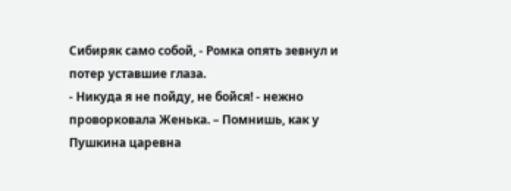Сибиряк само собой, - Ромка опять зевнул и потер уставшие глаза.
- Никуда я не пойду, не бойся! - нежно проворковала Женька. – Помнишь, как у Пушкина царевна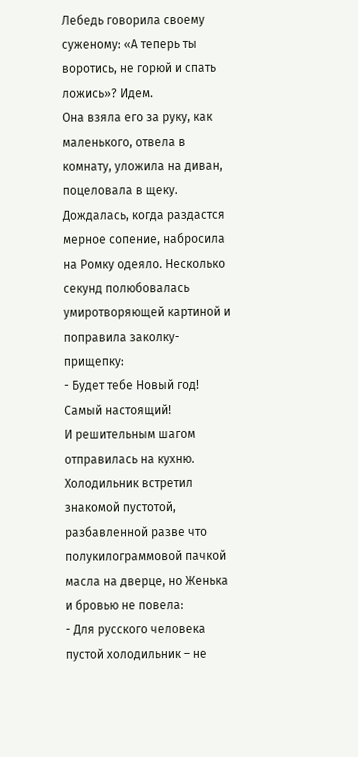Лебедь говорила своему суженому: «А теперь ты воротись, не горюй и спать ложись»? Идем.
Она взяла его за руку, как маленького, отвела в комнату, уложила на диван, поцеловала в щеку.
Дождалась, когда раздастся мерное сопение, набросила на Ромку одеяло. Несколько секунд полюбовалась умиротворяющей картиной и поправила заколку-прищепку:
- Будет тебе Новый год! Самый настоящий!
И решительным шагом отправилась на кухню. Холодильник встретил знакомой пустотой, разбавленной разве что полукилограммовой пачкой масла на дверце, но Женька и бровью не повела:
- Для русского человека пустой холодильник – не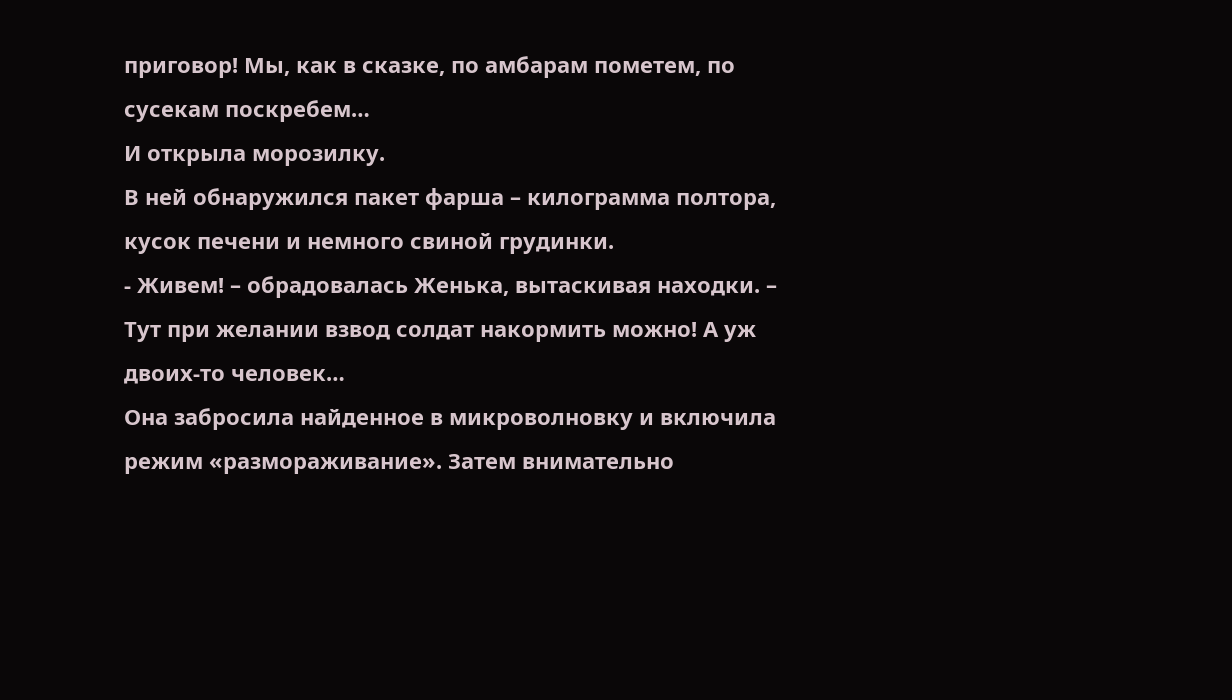приговор! Мы, как в сказке, по амбарам пометем, по сусекам поскребем…
И открыла морозилку.
В ней обнаружился пакет фарша – килограмма полтора, кусок печени и немного свиной грудинки.
- Живем! – обрадовалась Женька, вытаскивая находки. – Тут при желании взвод солдат накормить можно! А уж двоих-то человек…
Она забросила найденное в микроволновку и включила режим «размораживание». Затем внимательно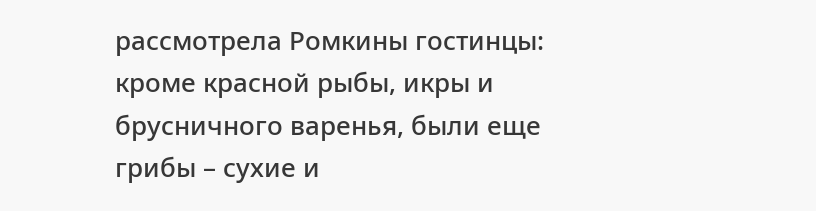рассмотрела Ромкины гостинцы: кроме красной рыбы, икры и брусничного варенья, были еще грибы – сухие и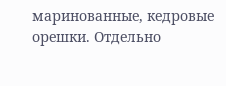маринованные, кедровые орешки. Отдельно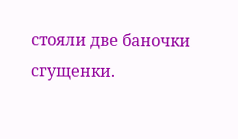стояли две баночки сгущенки.